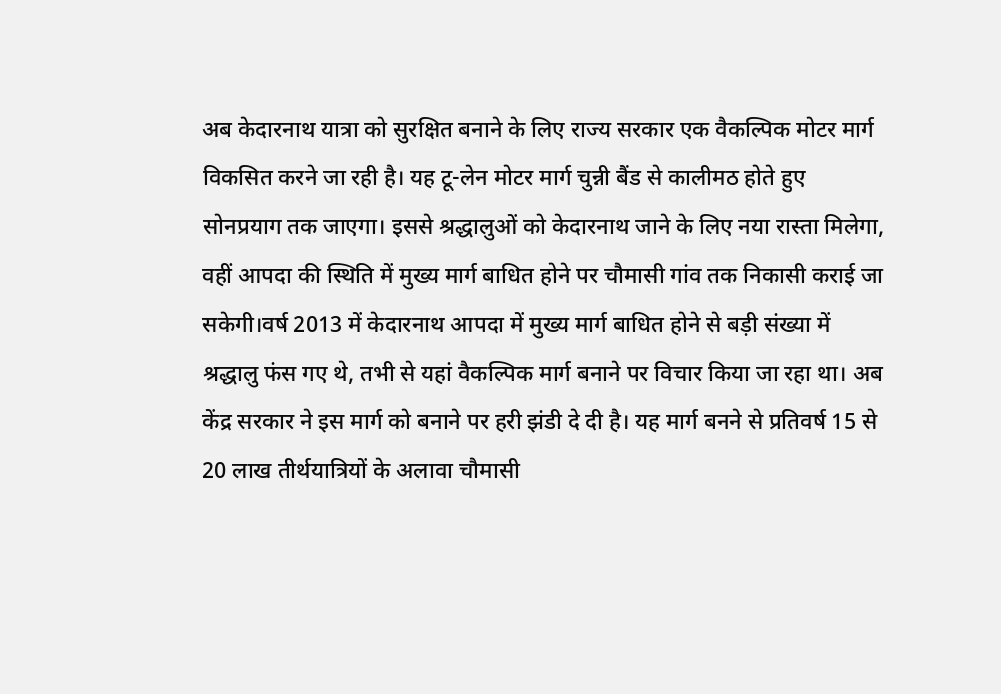अब केदारनाथ यात्रा को सुरक्षित बनाने के लिए राज्य सरकार एक वैकल्पिक मोटर मार्ग विकसित करने जा रही है। यह टू-लेन मोटर मार्ग चुन्नी बैंड से कालीमठ होते हुए सोनप्रयाग तक जाएगा। इससे श्रद्धालुओं को केदारनाथ जाने के लिए नया रास्ता मिलेगा, वहीं आपदा की स्थिति में मुख्य मार्ग बाधित होने पर चौमासी गांव तक निकासी कराई जा सकेगी।वर्ष 2013 में केदारनाथ आपदा में मुख्य मार्ग बाधित होने से बड़ी संख्या में श्रद्धालु फंस गए थे, तभी से यहां वैकल्पिक मार्ग बनाने पर विचार किया जा रहा था। अब केंद्र सरकार ने इस मार्ग को बनाने पर हरी झंडी दे दी है। यह मार्ग बनने से प्रतिवर्ष 15 से 20 लाख तीर्थयात्रियों के अलावा चौमासी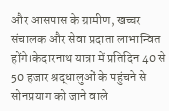और आसपास के ग्रामीण, खच्चर संचालक और सेवा प्रदाता लाभान्वित होंगे।केदारनाथ यात्रा में प्रतिदिन 40 से 50 हजार श्रद्धालुओं के पहुंचने से सोनप्रयाग को जाने वाले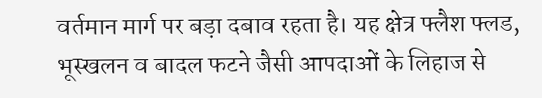वर्तमान मार्ग पर बड़ा दबाव रहता है। यह क्षेत्र फ्लैश फ्लड, भूस्खलन व बादल फटने जैसी आपदाओं के लिहाज से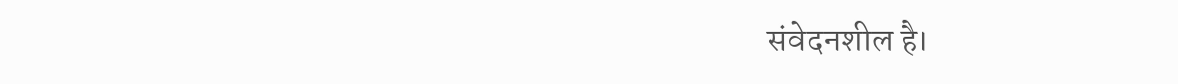संवेदनशील है।